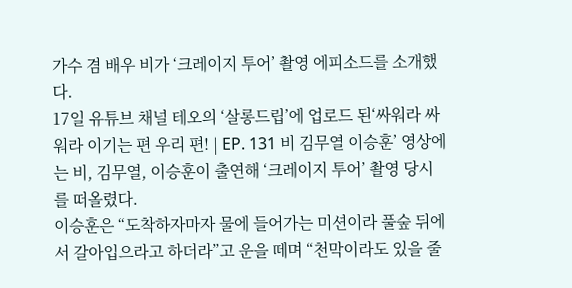가수 겸 배우 비가 ‘크레이지 투어’ 촬영 에피소드를 소개했다.
17일 유튜브 채널 테오의 ‘살롱드립’에 업로드 된‘싸워라 싸워라 이기는 편 우리 편! | EP. 131 비 김무열 이승훈’ 영상에는 비, 김무열, 이승훈이 출연해 ‘크레이지 투어’ 촬영 당시를 떠올렸다.
이승훈은 “도착하자마자 물에 들어가는 미션이라 풀숲 뒤에서 갈아입으라고 하더라”고 운을 떼며 “천막이라도 있을 줄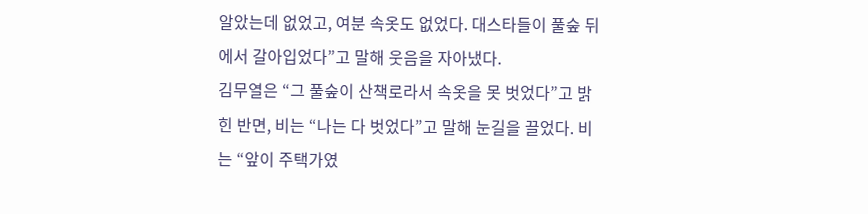알았는데 없었고, 여분 속옷도 없었다. 대스타들이 풀숲 뒤에서 갈아입었다”고 말해 웃음을 자아냈다.
김무열은 “그 풀숲이 산책로라서 속옷을 못 벗었다”고 밝힌 반면, 비는 “나는 다 벗었다”고 말해 눈길을 끌었다. 비는 “앞이 주택가였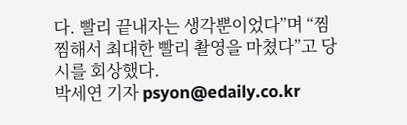다. 빨리 끝내자는 생각뿐이었다”며 “찜찜해서 최대한 빨리 촬영을 마쳤다”고 당시를 회상했다.
박세연 기자 psyon@edaily.co.kr